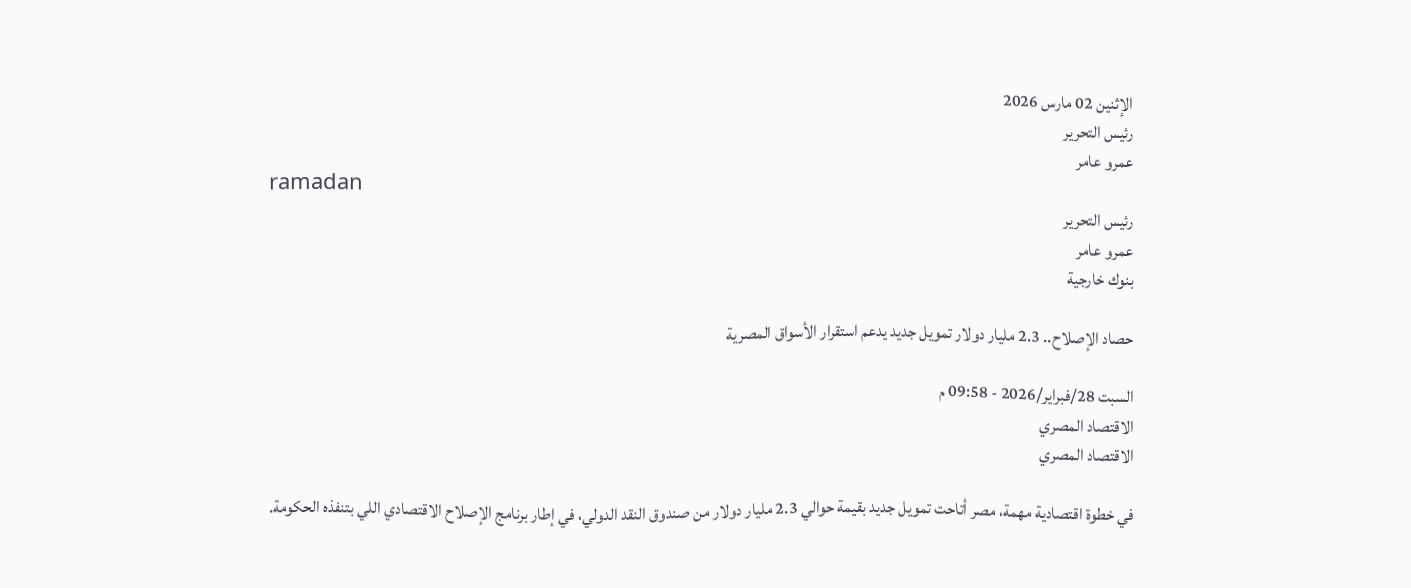الإثنين 02 مارس 2026
رئيس التحرير
عمرو عامر
ramadan
رئيس التحرير
عمرو عامر
بنوك خارجية

حصاد الإصلاح.. 2.3 مليار دولار تمويل جديد يدعم استقرار الأسواق المصرية

السبت 28/فبراير/2026 - 09:58 م
الاقتصاد المصري
الاقتصاد المصري

في خطوة اقتصادية مهمة، مصر أتاحت تمويل جديد بقيمة حوالي 2.3 مليار دولار من صندوق النقد الدولي، في إطار برنامج الإصلاح الاقتصادي اللي بتنفذه الحكومة.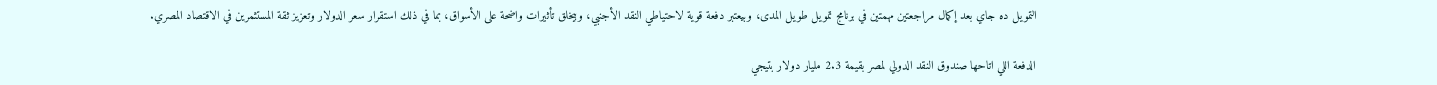التمويل ده جاي بعد إكمال مراجعتين مهمتين في برنامج تمويل طويل المدى، وبيعتبر دفعة قوية لاحتياطي النقد الأجنبي، وبيخلق تأثيرات واضحة على الأسواق، بما في ذلك استقرار سعر الدولار وتعزيز ثقة المستثمرين في الاقتصاد المصري.

الدفعة اللي اتاحها صندوق النقد الدولي لمصر بقيمة 2.3 مليار دولار بتيجي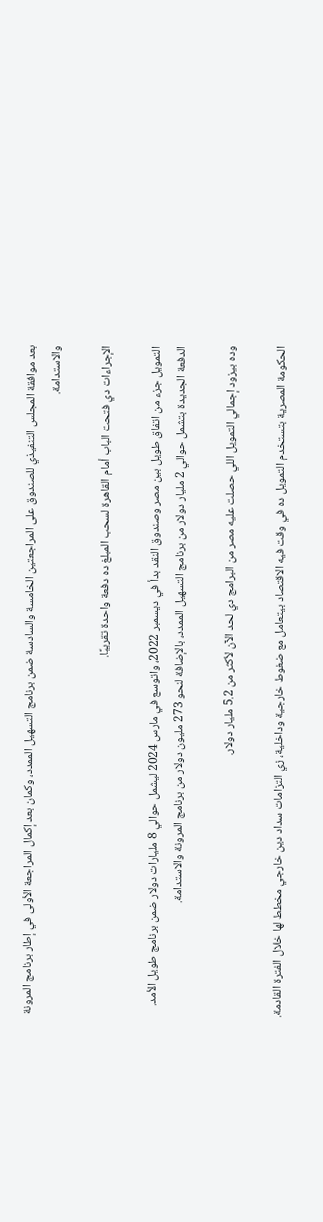بعد موافقة المجلس التنفيذي للصندوق على المراجعتين الخامسة والسادسة ضمن برنامج التسهيل الممدد، وكمان بعد إكمال المراجعة الأولى في إطار برنامج المرونة والاستدامة.

الإجراءات دي فتحت الباب أمام القاهرة لسحب المبلغ ده دفعة واحدة تقريبًا.

التمويل جزء من اتفاق طويل بين مصر وصندوق النقد بدأ في ديسمبر 2022، واتوسع في مارس 2024 ليشمل حوالي 8 مليارات دولار ضمن برنامج طويل الأمد. الدفعة الجديدة بتشمل حوالي 2 مليار دولار من برنامج التسهيل الممدد، بالإضافة لنحو 273 مليون دولار من برنامج المرونة والاستدامة.

وده بيزود إجمالي التمويل اللي حصلت عليه مصر من البرامج دي لحد الآن لأكثر من 5.2 مليار دولار.

الحكومة المصرية بتستخدم التمويل ده في وقت فيه الاقتصاد بيتعامل مع ضغوط خارجية وداخلية، زي التزامات سداد دين خارجي مخطط لها خلال الفترة القادمة.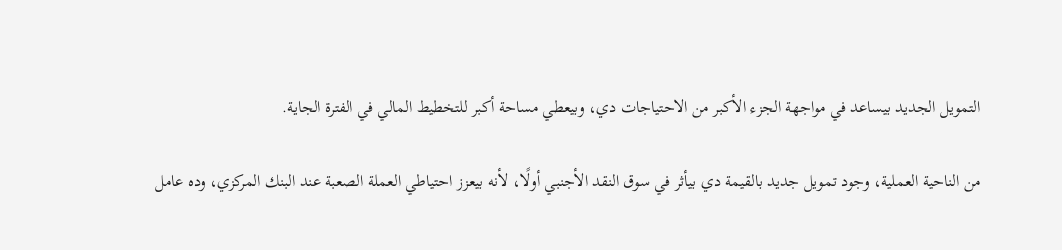التمويل الجديد بيساعد في مواجهة الجزء الأكبر من الاحتياجات دي، وبيعطي مساحة أكبر للتخطيط المالي في الفترة الجاية.

من الناحية العملية، وجود تمويل جديد بالقيمة دي بيأثر في سوق النقد الأجنبي أولًا، لأنه بيعزز احتياطي العملة الصعبة عند البنك المركزي، وده عامل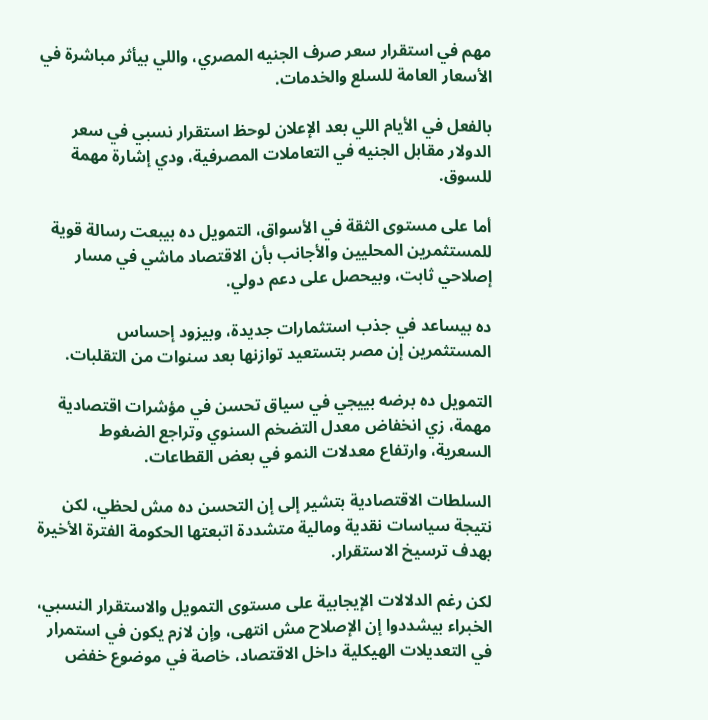مهم في استقرار سعر صرف الجنيه المصري، واللي بيأثر مباشرة في الأسعار العامة للسلع والخدمات.

بالفعل في الأيام اللي بعد الإعلان لوحظ استقرار نسبي في سعر الدولار مقابل الجنيه في التعاملات المصرفية، ودي إشارة مهمة للسوق.

أما على مستوى الثقة في الأسواق، التمويل ده بيبعت رسالة قوية للمستثمرين المحليين والأجانب بأن الاقتصاد ماشي في مسار إصلاحي ثابت، وبيحصل على دعم دولي.

ده بيساعد في جذب استثمارات جديدة، وبيزود إحساس المستثمرين إن مصر بتستعيد توازنها بعد سنوات من التقلبات.

التمويل ده برضه بييجي في سياق تحسن في مؤشرات اقتصادية مهمة، زي انخفاض معدل التضخم السنوي وتراجع الضغوط السعرية، وارتفاع معدلات النمو في بعض القطاعات.

السلطات الاقتصادية بتشير إلى إن التحسن ده مش لحظي، لكن نتيجة سياسات نقدية ومالية متشددة اتبعتها الحكومة الفترة الأخيرة بهدف ترسيخ الاستقرار.

لكن رغم الدلالات الإيجابية على مستوى التمويل والاستقرار النسبي، الخبراء بيشددوا إن الإصلاح مش انتهى، وإن لازم يكون في استمرار في التعديلات الهيكلية داخل الاقتصاد، خاصة في موضوع خفض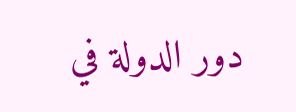دور الدولة في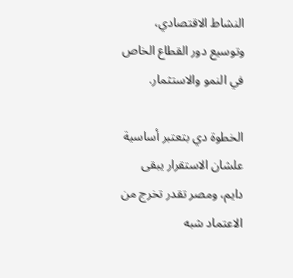النشاط الاقتصادي، وتوسيع دور القطاع الخاص في النمو والاستثمار.

الخطوة دي بتعتبر أساسية علشان الاستقرار يبقى دايم، ومصر تقدر تخرج من الاعتماد شبه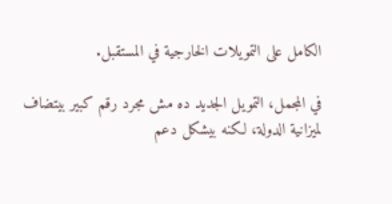الكامل على التمويلات الخارجية في المستقبل.

في المجمل، التمويل الجديد ده مش مجرد رقم كبير بيتضاف لميزانية الدولة، لكنه بيشكل دعم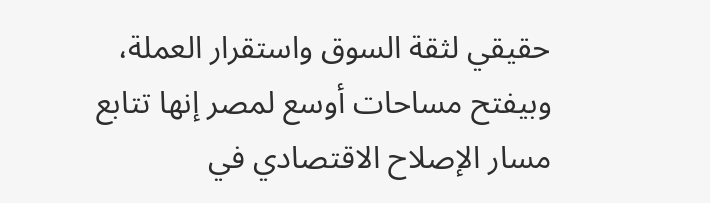حقيقي لثقة السوق واستقرار العملة، وبيفتح مساحات أوسع لمصر إنها تتابع مسار الإصلاح الاقتصادي في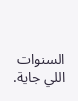السنوات اللي جاية.